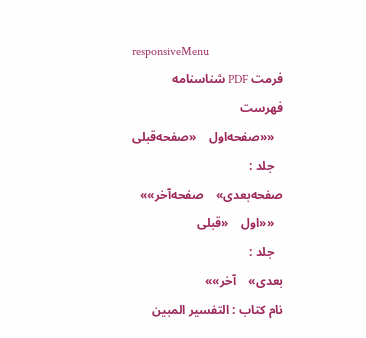responsiveMenu
فرمت PDF شناسنامه فهرست
   ««صفحه‌اول    «صفحه‌قبلی
   جلد :
صفحه‌بعدی»    صفحه‌آخر»»
   ««اول    «قبلی
   جلد :
بعدی»    آخر»»
نام کتاب : التفسير المبين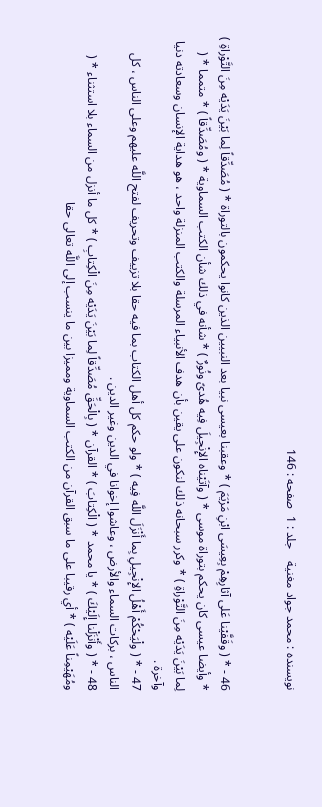نویسنده : محمد جواد مغنية    جلد : 1  صفحه : 146


46 - * ( وقَفَّيْنا عَلى آثارِهِمْ بِعِيسَى ابْنِ مَرْيَمَ ) * وعقبنا بعيسى نبيا بعد النبيين الذين كانوا يحكمون بالتوراة * ( مُصَدِّقاً لِما بَيْنَ يَدَيْه مِنَ التَّوْراةِ ) * وأيضا عيسى كان يحكم بتوراة موسى * ( وآتَيْناه الإِنْجِيلَ فِيه هُدىً ونُورٌ ) * شأنه في ذلك شأن الكتب السماوية * ( ومُصَدِّقاً ) * متمما * ( لِما بَيْنَ يَدَيْه مِنَ التَّوْراةِ ) * وكرر سبحانه ذلك لنكون على يقين بأن هدف الأنبياء المرسلة والكتب المنزلة واحد ، هو هداية الإنسان وسعادته دنيا وآخرة .
47 - * ( ولْيَحْكُمْ أَهْلُ الإِنْجِيلِ بِما أَنْزَلَ اللَّه فِيه ) * ولو حكم كل أهل الكتاب بما فيه حقا بلا تزييف وتحريف لفتح اللَّه عليهم وعلى الناس ، كل الناس ، بركات السماء والأرض ، وعاشوا إخوانا في الدين وغير الدين .
48 - * ( وأَنْزَلْنا إِلَيْكَ ) * يا محمد * ( الْكِتابَ ) * القرآن * ( بِالْحَقِّ مُصَدِّقاً لِما بَيْنَ يَدَيْه مِنَ الْكِتابِ ) * كل ما أنزل من السماء بلا استثناء * ( ومُهَيْمِناً عَلَيْه ) * أي رقيبا على ما سبق القرآن من الكتب السماوية ومميزا بين ما ينسب إلى اللَّه تعالى حقا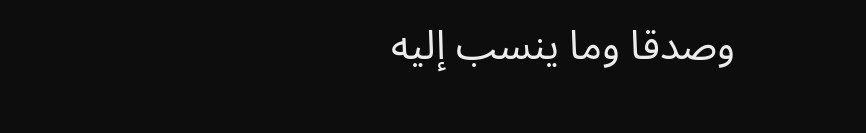وصدقا وما ينسب إليه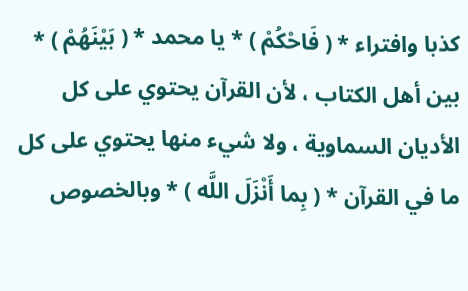كذبا وافتراء * ( فَاحْكُمْ ) * يا محمد * ( بَيْنَهُمْ ) * بين أهل الكتاب ، لأن القرآن يحتوي على كل الأديان السماوية ، ولا شيء منها يحتوي على كل ما في القرآن * ( بِما أَنْزَلَ اللَّه ) * وبالخصوص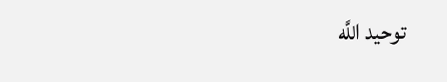توحيد اللَّه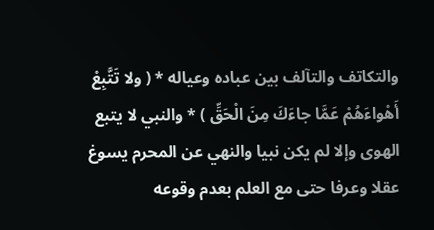والتكاتف والتآلف بين عباده وعياله * ( ولا تَتَّبِعْ أَهْواءَهُمْ عَمَّا جاءَكَ مِنَ الْحَقِّ ) * والنبي لا يتبع الهوى وإلا لم يكن نبيا والنهي عن المحرم يسوغ عقلا وعرفا حتى مع العلم بعدم وقوعه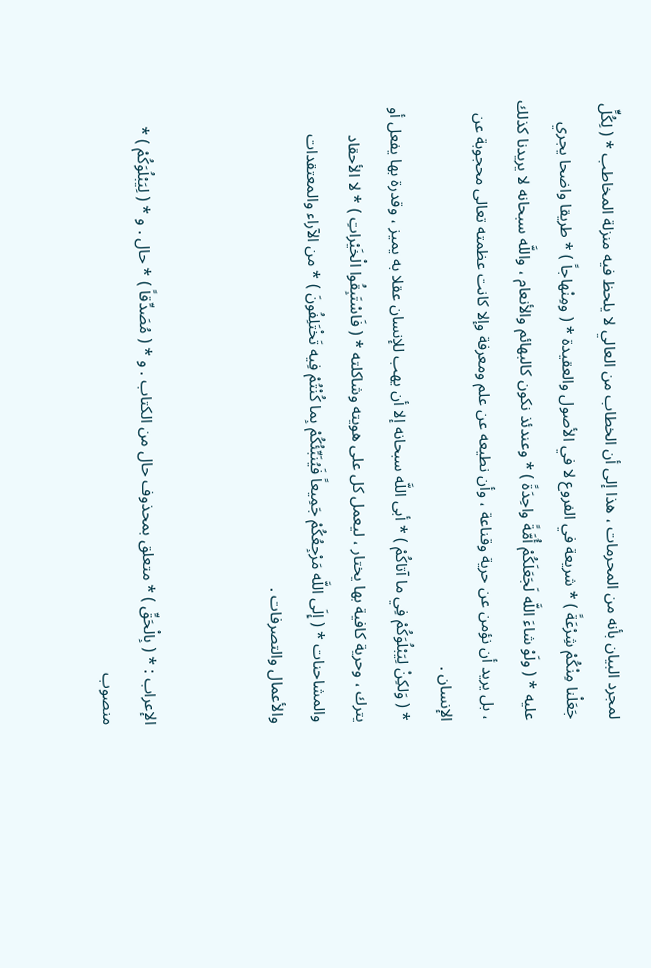لمجرد البيان بأنه من المحرمات ، هذا إلى أن الخطاب من العالي لا يلحظ فيه منزلة المخاطب * ( لِكُلٍّ جَعَلْنا مِنْكُمْ شِرْعَةً ) * شريعة في الفروع لا في الأصول والعقيدة * ( ومِنْهاجاً ) * طريقا واضحا يجري عليه * ( ولَوْ شاءَ اللَّه لَجَعَلَكُمْ أُمَّةً واحِدَةً ) * وعندئذ نكون كالبهائم والأنعام ، واللَّه سبحانه لا يريدنا كذلك ، بل يريد أن نؤمن عن حرية وقناعة ، وأن نطيعه عن علم ومعرفة وإلا كانت عظمته تعالى محجوبة عن الإنسان .
* ( وَلكِنْ لِيَبْلُوَكُمْ فِي ما آتاكُمْ ) * أبى اللَّه سبحانه إلا أن يهب للإنسان عقلا به يميز ، وقدرة بها يفعل أو يترك ، وحرية كافية بها يختار ، ليعمل كل على هويته وشاكلته * ( فَاسْتَبِقُوا الْخَيْراتِ ) * لا الأحقاد والمشاحنات * ( إِلَى اللَّه مَرْجِعُكُمْ جَمِيعاً فَيُنَبِّئُكُمْ بِما كُنْتُمْ فِيه تَخْتَلِفُونَ ) * من الآراء والمعتقدات والأعمال والتصرفات .


الإعراب : * ( بِالْحَقِّ ) * متعلق بمحذوف حال من الكتاب . و * ( مُصَدِّقاً ) * حال . و * ( لِيَبْلُوَكُمْ ) * منصوب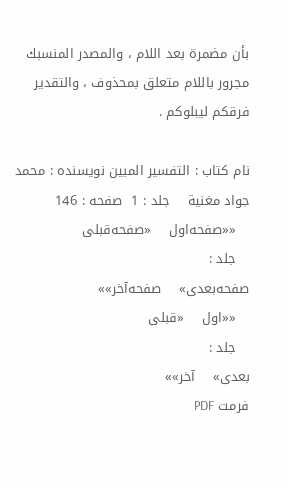بأن مضمرة بعد اللام ، والمصدر المنسبك مجرور باللام متعلق بمحذوف ، والتقدير فرقكم ليبلوكم .

نام کتاب : التفسير المبين نویسنده : محمد جواد مغنية    جلد : 1  صفحه : 146
   ««صفحه‌اول    «صفحه‌قبلی
   جلد :
صفحه‌بعدی»    صفحه‌آخر»»
   ««اول    «قبلی
   جلد :
بعدی»    آخر»»
فرمت PDF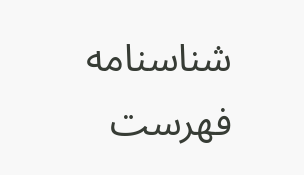شناسنامه فهرست